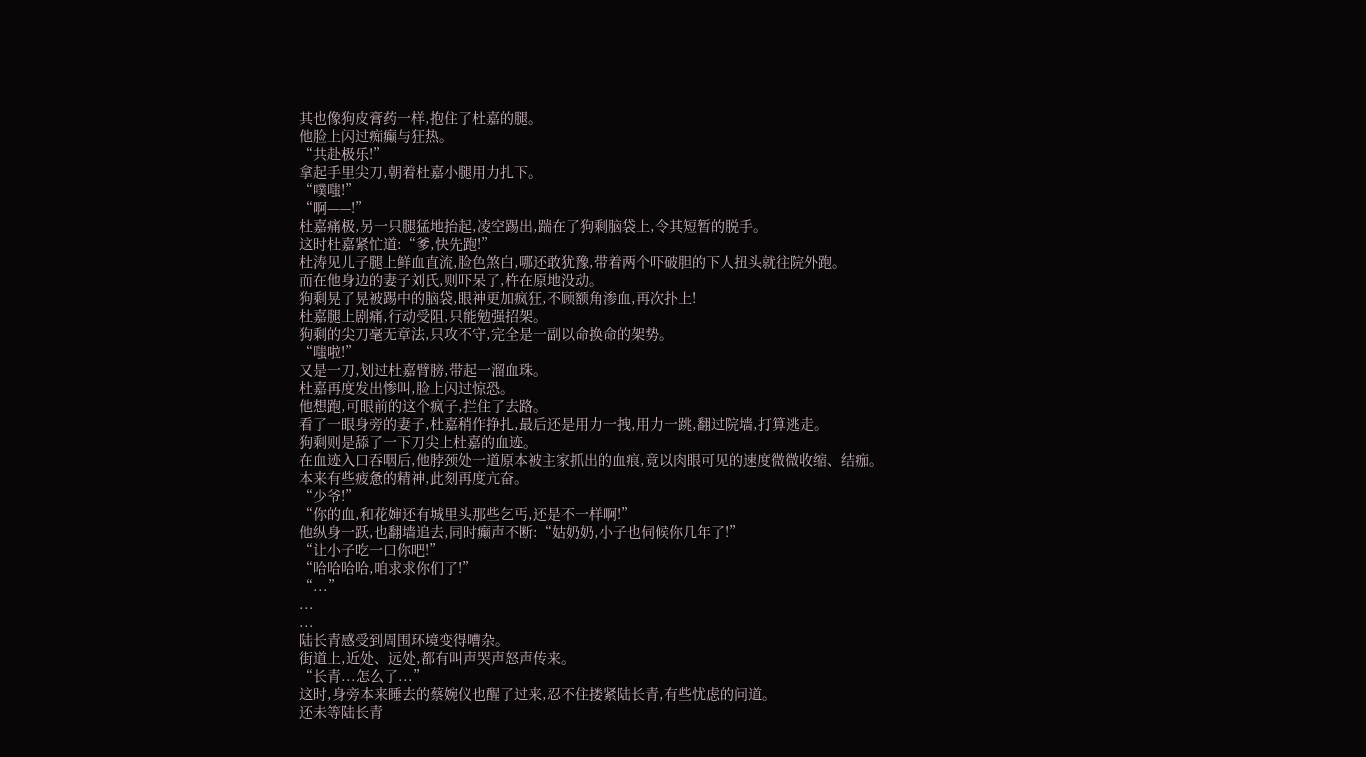其也像狗皮膏药一样,抱住了杜嘉的腿。
他脸上闪过痴癫与狂热。
“共赴极乐!”
拿起手里尖刀,朝着杜嘉小腿用力扎下。
“噗嗤!”
“啊——!”
杜嘉痛极,另一只腿猛地抬起,凌空踢出,踹在了狗剩脑袋上,令其短暂的脱手。
这时杜嘉紧忙道:“爹,快先跑!”
杜涛见儿子腿上鲜血直流,脸色煞白,哪还敢犹豫,带着两个吓破胆的下人扭头就往院外跑。
而在他身边的妻子刘氏,则吓呆了,杵在原地没动。
狗剩晃了晃被踢中的脑袋,眼神更加疯狂,不顾额角渗血,再次扑上!
杜嘉腿上剧痛,行动受阻,只能勉强招架。
狗剩的尖刀毫无章法,只攻不守,完全是一副以命换命的架势。
“嗤啦!”
又是一刀,划过杜嘉臂膀,带起一溜血珠。
杜嘉再度发出惨叫,脸上闪过惊恐。
他想跑,可眼前的这个疯子,拦住了去路。
看了一眼身旁的妻子,杜嘉稍作挣扎,最后还是用力一拽,用力一跳,翻过院墙,打算逃走。
狗剩则是舔了一下刀尖上杜嘉的血迹。
在血迹入口吞咽后,他脖颈处一道原本被主家抓出的血痕,竟以肉眼可见的速度微微收缩、结痂。
本来有些疲惫的精神,此刻再度亢奋。
“少爷!”
“你的血,和花婶还有城里头那些乞丐,还是不一样啊!”
他纵身一跃,也翻墙追去,同时癫声不断:“姑奶奶,小子也伺候你几年了!”
“让小子吃一口你吧!”
“哈哈哈哈,咱求求你们了!”
“...”
...
...
陆长青感受到周围环境变得嘈杂。
街道上,近处、远处,都有叫声哭声怒声传来。
“长青...怎么了...”
这时,身旁本来睡去的蔡婉仪也醒了过来,忍不住搂紧陆长青,有些忧虑的问道。
还未等陆长青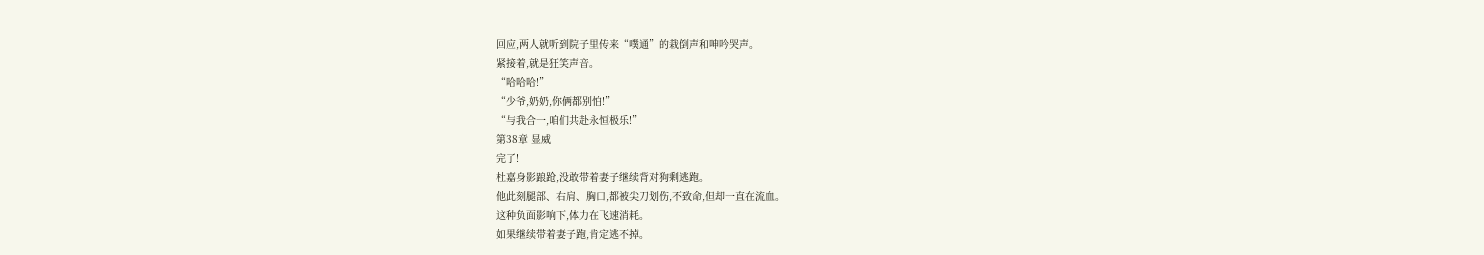回应,两人就听到院子里传来“噗通”的栽倒声和呻吟哭声。
紧接着,就是狂笑声音。
“哈哈哈!”
“少爷,奶奶,你俩都别怕!”
“与我合一,咱们共赴永恒极乐!”
第38章 显威
完了!
杜嘉身影踉跄,没敢带着妻子继续背对狗剩逃跑。
他此刻腿部、右肩、胸口,都被尖刀划伤,不致命,但却一直在流血。
这种负面影响下,体力在飞速消耗。
如果继续带着妻子跑,肯定逃不掉。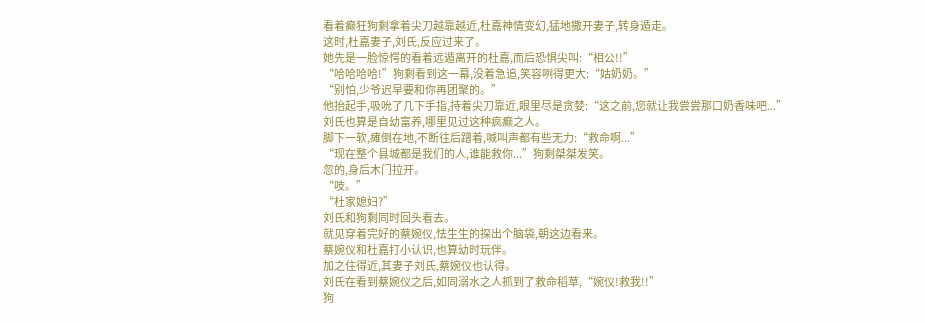看着癫狂狗剩拿着尖刀越靠越近,杜嘉神情变幻,猛地撒开妻子,转身遁走。
这时,杜嘉妻子,刘氏,反应过来了。
她先是一脸惊愕的看着远遁离开的杜嘉,而后恐惧尖叫:“相公!!”
“哈哈哈哈!”狗剩看到这一幕,没着急追,笑容咧得更大:“姑奶奶。”
“别怕,少爷迟早要和你再团聚的。”
他抬起手,吸吮了几下手指,持着尖刀靠近,眼里尽是贪婪:“这之前,您就让我尝尝那口奶香味吧...”
刘氏也算是自幼富养,哪里见过这种疯癫之人。
脚下一软,瘫倒在地,不断往后蹭着,喊叫声都有些无力:“救命啊...”
“现在整个县城都是我们的人,谁能救你...”狗剩桀桀发笑。
忽的,身后木门拉开。
“吱。”
“杜家媳妇?”
刘氏和狗剩同时回头看去。
就见穿着完好的蔡婉仪,怯生生的探出个脑袋,朝这边看来。
蔡婉仪和杜嘉打小认识,也算幼时玩伴。
加之住得近,其妻子刘氏,蔡婉仪也认得。
刘氏在看到蔡婉仪之后,如同溺水之人抓到了救命稻草,“婉仪!救我!!”
狗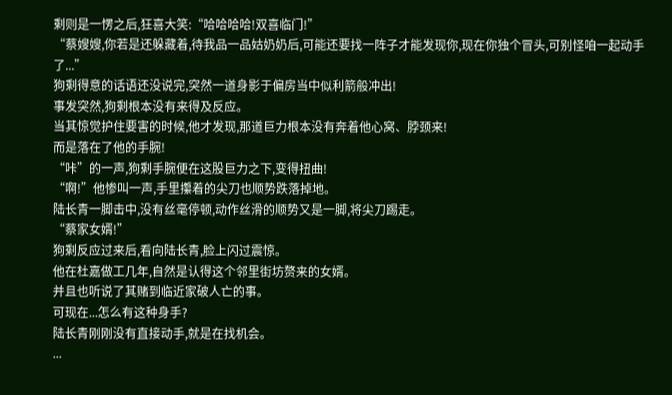剩则是一愣之后,狂喜大笑:“哈哈哈哈!双喜临门!”
“蔡嫂嫂,你若是还躲藏着,待我品一品姑奶奶后,可能还要找一阵子才能发现你,现在你独个冒头,可别怪咱一起动手了...”
狗剩得意的话语还没说完,突然一道身影于偏房当中似利箭般冲出!
事发突然,狗剩根本没有来得及反应。
当其惊觉护住要害的时候,他才发现,那道巨力根本没有奔着他心窝、脖颈来!
而是落在了他的手腕!
“咔”的一声,狗剩手腕便在这股巨力之下,变得扭曲!
“啊!”他惨叫一声,手里攥着的尖刀也顺势跌落掉地。
陆长青一脚击中,没有丝毫停顿,动作丝滑的顺势又是一脚,将尖刀踢走。
“蔡家女婿!”
狗剩反应过来后,看向陆长青,脸上闪过震惊。
他在杜嘉做工几年,自然是认得这个邻里街坊赘来的女婿。
并且也听说了其赌到临近家破人亡的事。
可现在...怎么有这种身手?
陆长青刚刚没有直接动手,就是在找机会。
...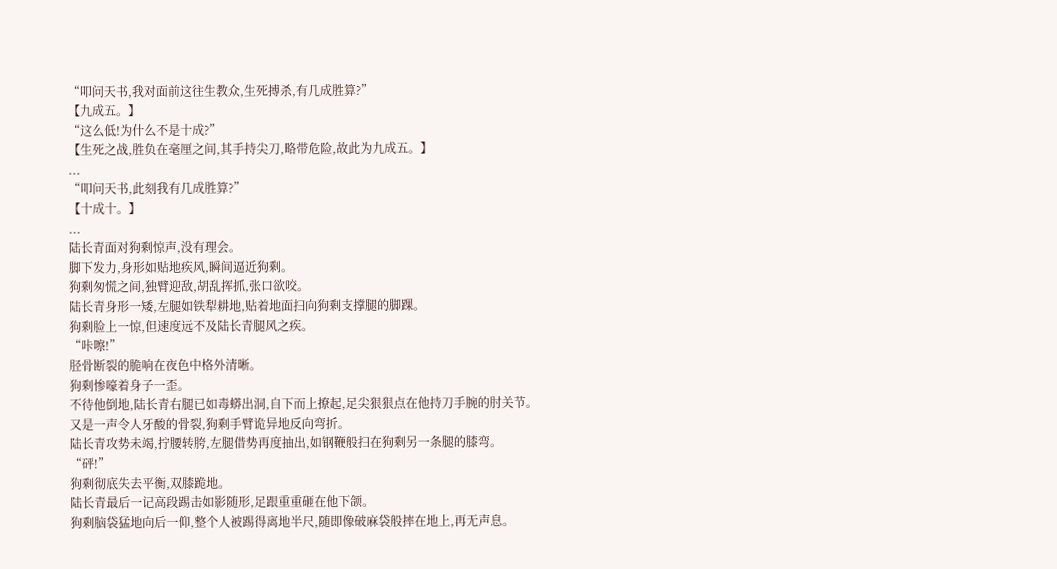“叩问天书,我对面前这往生教众,生死搏杀,有几成胜算?”
【九成五。】
“这么低!为什么不是十成?”
【生死之战,胜负在毫厘之间,其手持尖刀,略带危险,故此为九成五。】
...
“叩问天书,此刻我有几成胜算?”
【十成十。】
...
陆长青面对狗剩惊声,没有理会。
脚下发力,身形如贴地疾风,瞬间逼近狗剩。
狗剩匆慌之间,独臂迎敌,胡乱挥抓,张口欲咬。
陆长青身形一矮,左腿如铁犁耕地,贴着地面扫向狗剩支撑腿的脚踝。
狗剩脸上一惊,但速度远不及陆长青腿风之疾。
“咔嚓!”
胫骨断裂的脆响在夜色中格外清晰。
狗剩惨嚎着身子一歪。
不待他倒地,陆长青右腿已如毒蟒出洞,自下而上撩起,足尖狠狠点在他持刀手腕的肘关节。
又是一声令人牙酸的骨裂,狗剩手臂诡异地反向弯折。
陆长青攻势未竭,拧腰转胯,左腿借势再度抽出,如钢鞭般扫在狗剩另一条腿的膝弯。
“砰!”
狗剩彻底失去平衡,双膝跪地。
陆长青最后一记高段踢击如影随形,足跟重重砸在他下颌。
狗剩脑袋猛地向后一仰,整个人被踢得离地半尺,随即像破麻袋般摔在地上,再无声息。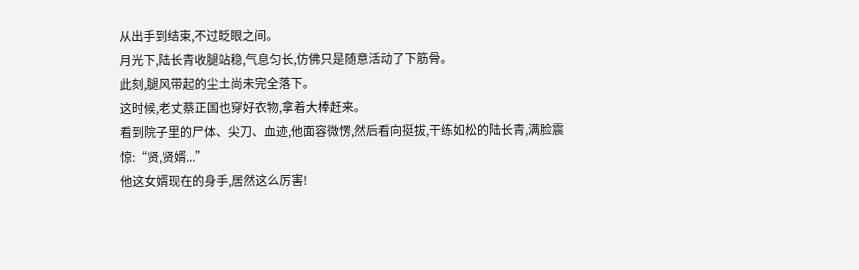从出手到结束,不过眨眼之间。
月光下,陆长青收腿站稳,气息匀长,仿佛只是随意活动了下筋骨。
此刻,腿风带起的尘土尚未完全落下。
这时候,老丈蔡正国也穿好衣物,拿着大棒赶来。
看到院子里的尸体、尖刀、血迹,他面容微愣,然后看向挺拔,干练如松的陆长青,满脸震惊:“贤,贤婿...”
他这女婿现在的身手,居然这么厉害!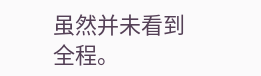虽然并未看到全程。